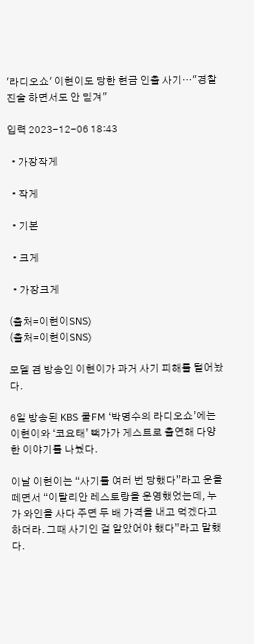'라디오쇼' 이현이도 당한 현금 인출 사기…"경찰 진술 하면서도 안 믿겨"

입력 2023-12-06 18:43

  • 가장작게

  • 작게

  • 기본

  • 크게

  • 가장크게

(출처=이현이SNS)
(출처=이현이SNS)

모델 겸 방송인 이현이가 과거 사기 피해를 털어놨다.

6일 방송된 KBS 쿨FM ‘박명수의 라디오쇼’에는 이현이와 ‘코요태’ 빽가가 게스트로 출연해 다양한 이야기를 나눴다.

이날 이현이는 “사기를 여러 번 당했다”라고 운을 떼면서 “이탈리안 레스토랑을 운영했었는데, 누가 와인을 사다 주면 두 배 가격을 내고 먹겠다고 하더라. 그때 사기인 걸 알았어야 했다”라고 말했다.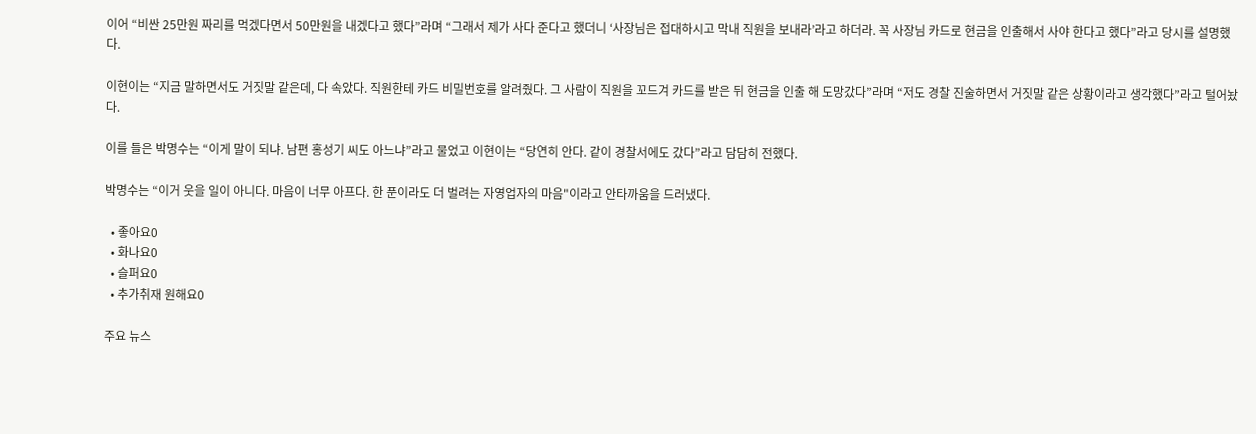이어 “비싼 25만원 짜리를 먹겠다면서 50만원을 내겠다고 했다”라며 “그래서 제가 사다 준다고 했더니 ‘사장님은 접대하시고 막내 직원을 보내라’라고 하더라. 꼭 사장님 카드로 현금을 인출해서 사야 한다고 했다”라고 당시를 설명했다.

이현이는 “지금 말하면서도 거짓말 같은데, 다 속았다. 직원한테 카드 비밀번호를 알려줬다. 그 사람이 직원을 꼬드겨 카드를 받은 뒤 현금을 인출 해 도망갔다”라며 “저도 경찰 진술하면서 거짓말 같은 상황이라고 생각했다”라고 털어놨다.

이를 들은 박명수는 “이게 말이 되냐. 남편 홍성기 씨도 아느냐”라고 물었고 이현이는 “당연히 안다. 같이 경찰서에도 갔다”라고 담담히 전했다.

박명수는 “이거 웃을 일이 아니다. 마음이 너무 아프다. 한 푼이라도 더 벌려는 자영업자의 마음"이라고 안타까움을 드러냈다.

  • 좋아요0
  • 화나요0
  • 슬퍼요0
  • 추가취재 원해요0

주요 뉴스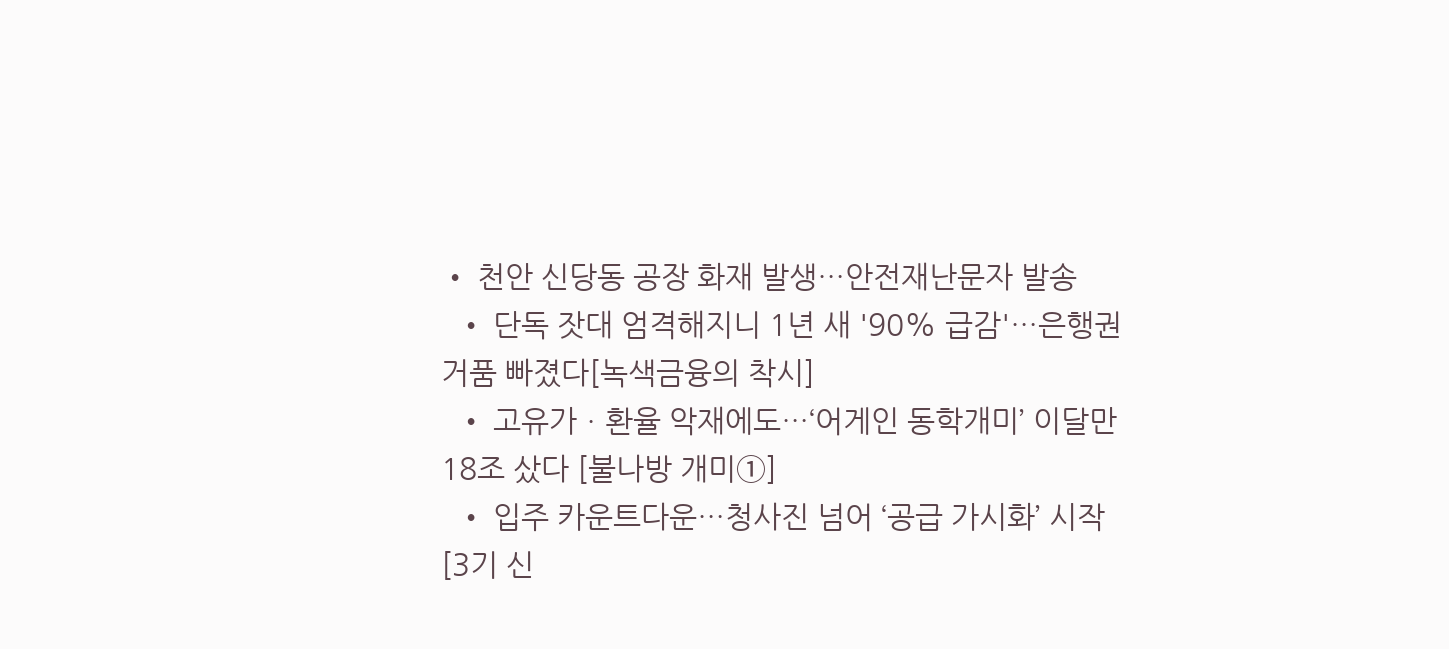• 천안 신당동 공장 화재 발생…안전재난문자 발송
  • 단독 잣대 엄격해지니 1년 새 '90% 급감'…은행권 거품 빠졌다[녹색금융의 착시]
  • 고유가ㆍ환율 악재에도…‘어게인 동학개미’ 이달만 18조 샀다 [불나방 개미①]
  • 입주 카운트다운…청사진 넘어 ‘공급 가시화’ 시작 [3기 신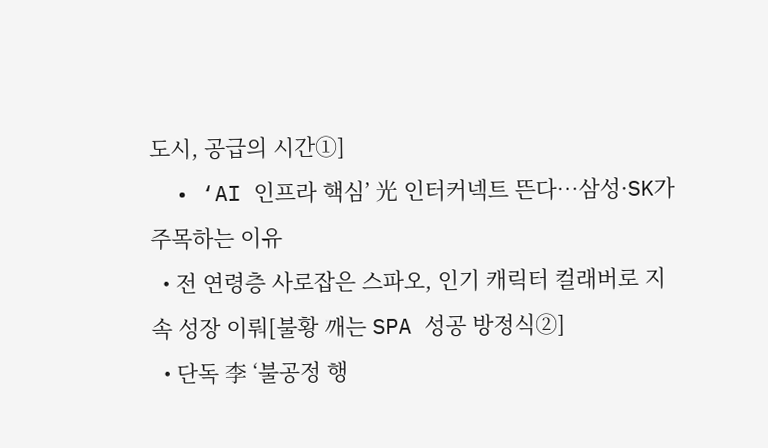도시, 공급의 시간①]
  • ‘AI 인프라 핵심’ 光 인터커넥트 뜬다…삼성·SK가 주목하는 이유
  • 전 연령층 사로잡은 스파오, 인기 캐릭터 컬래버로 지속 성장 이뤄[불황 깨는 SPA 성공 방정식②]
  • 단독 李 ‘불공정 행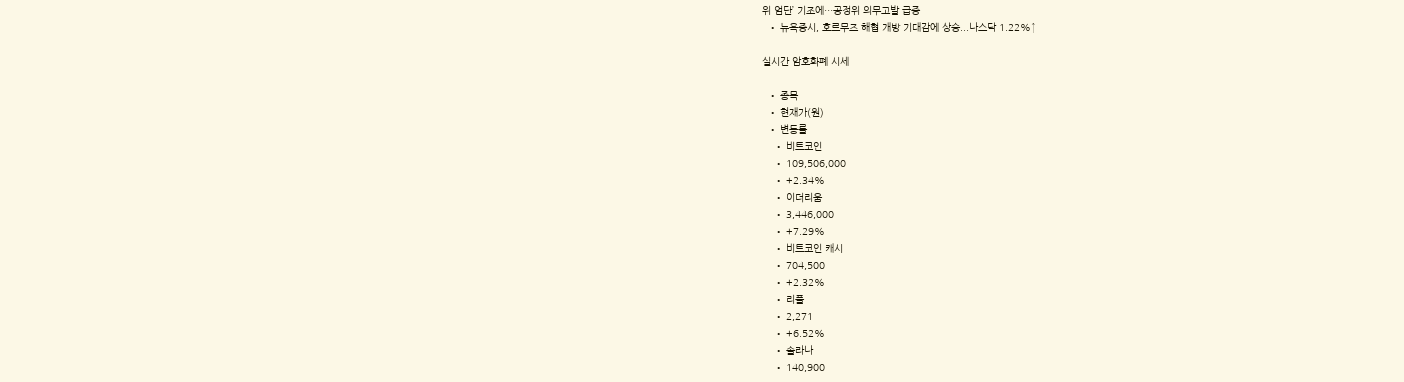위 엄단’ 기조에…공정위 의무고발 급증
  • 뉴욕증시, 호르무즈 해협 개방 기대감에 상승...나스닥 1.22%↑

실시간 암호화폐 시세

  • 종목
  • 현재가(원)
  • 변동률
    • 비트코인
    • 109,506,000
    • +2.34%
    • 이더리움
    • 3,446,000
    • +7.29%
    • 비트코인 캐시
    • 704,500
    • +2.32%
    • 리플
    • 2,271
    • +6.52%
    • 솔라나
    • 140,900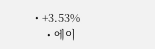• +3.53%
    • 에이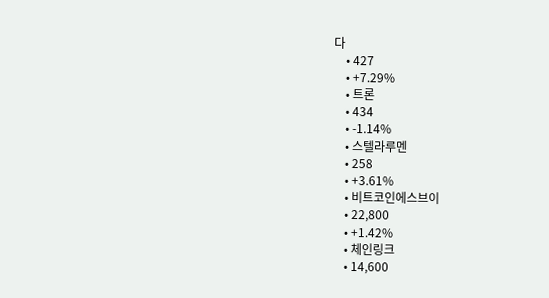다
    • 427
    • +7.29%
    • 트론
    • 434
    • -1.14%
    • 스텔라루멘
    • 258
    • +3.61%
    • 비트코인에스브이
    • 22,800
    • +1.42%
    • 체인링크
    • 14,600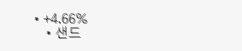• +4.66%
    • 샌드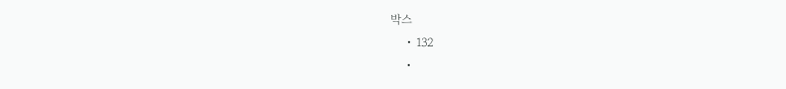박스
    • 132
    •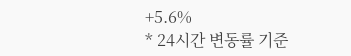+5.6%
* 24시간 변동률 기준